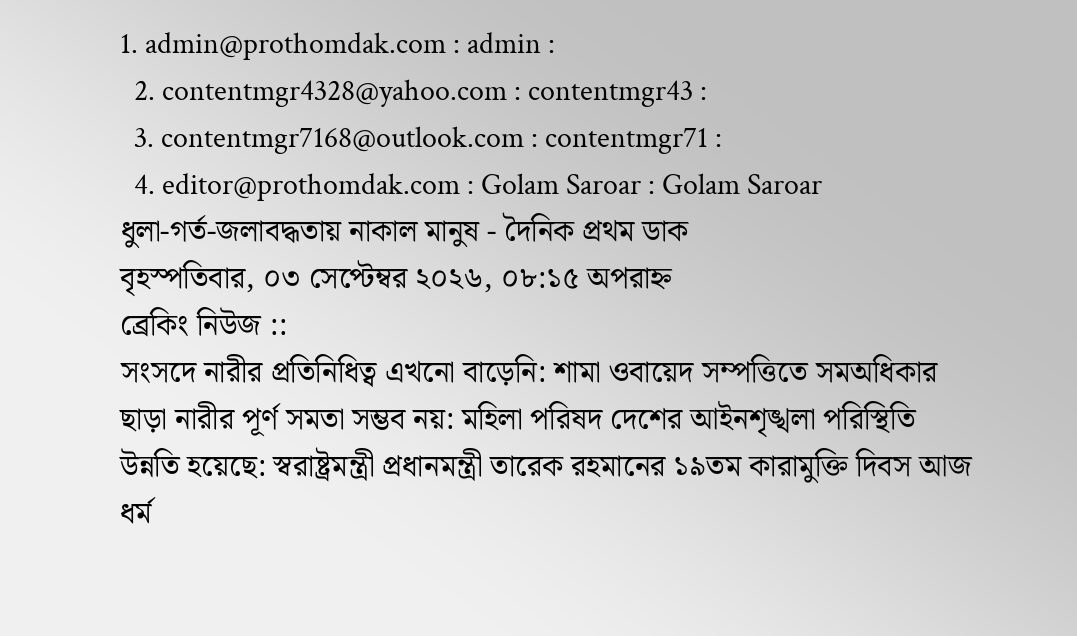1. admin@prothomdak.com : admin :
  2. contentmgr4328@yahoo.com : contentmgr43 :
  3. contentmgr7168@outlook.com : contentmgr71 :
  4. editor@prothomdak.com : Golam Saroar : Golam Saroar
ধুলা-গর্ত-জলাবদ্ধতায় নাকাল মানুষ - দৈনিক প্রথম ডাক
বৃহস্পতিবার, ০৩ সেপ্টেম্বর ২০২৬, ০৮:১৫ অপরাহ্ন
ব্রেকিং নিউজ ::
সংসদে নারীর প্রতিনিধিত্ব এখনো বাড়েনি: শামা ওবায়েদ সম্পত্তিতে সমঅধিকার ছাড়া নারীর পূর্ণ সমতা সম্ভব নয়: মহিলা পরিষদ দেশের আইনশৃঙ্খলা পরিস্থিতি উন্নতি হয়েছে: স্বরাষ্ট্রমন্ত্রী প্রধানমন্ত্রী তারেক রহমানের ১৯তম কারামুক্তি দিবস আজ ধর্ম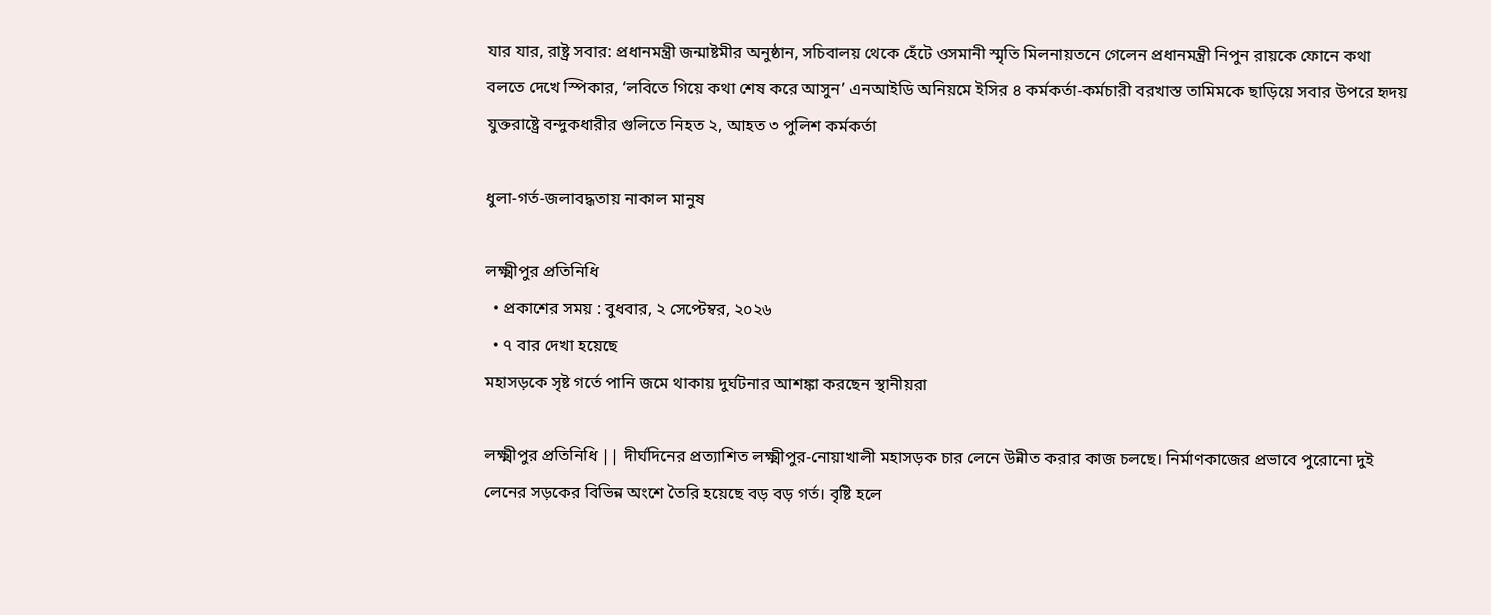যার যার, রাষ্ট্র সবার: প্রধানমন্ত্রী জন্মাষ্টমীর অনুষ্ঠান, সচিবালয় থেকে হেঁটে ওসমানী স্মৃতি মিলনায়তনে গেলেন প্রধানমন্ত্রী নিপুন রায়কে ফোনে কথা বলতে দেখে স্পিকার, ‘লবিতে গিয়ে কথা শেষ করে আসুন’ এনআইডি অনিয়মে ইসির ৪ কর্মকর্তা-কর্মচারী বরখাস্ত তামিমকে ছাড়িয়ে সবার উপরে হৃদয় যুক্তরাষ্ট্রে বন্দুকধারীর গুলিতে নিহত ২, আহত ৩ পুলিশ কর্মকর্তা

ধুলা-গর্ত-জলাবদ্ধতায় নাকাল মানুষ

লক্ষ্মীপুর প্রতিনিধি
  • প্রকাশের সময় : বুধবার, ২ সেপ্টেম্বর, ২০২৬
  • ৭ বার দেখা হয়েছে
মহাসড়কে সৃষ্ট গর্তে পানি জমে থাকায় দুর্ঘটনার আশঙ্কা করছেন স্থানীয়রা

লক্ষ্মীপুর প্রতিনিধি || দীর্ঘদিনের প্রত্যাশিত লক্ষ্মীপুর-নোয়াখালী মহাসড়ক চার লেনে উন্নীত করার কাজ চলছে। নির্মাণকাজের প্রভাবে পুরোনো দুই লেনের সড়কের বিভিন্ন অংশে তৈরি হয়েছে বড় বড় গর্ত। বৃষ্টি হলে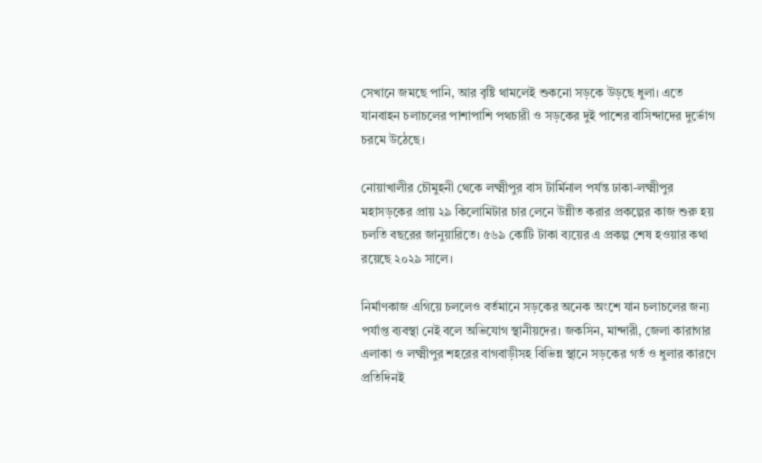সেখানে জমছে পানি, আর বৃষ্টি থামলেই শুকনো সড়কে উড়ছে ধুলা। এতে যানবাহন চলাচলের পাশাপাশি পথচারী ও সড়কের দুই পাশের বাসিন্দাদের দুর্ভোগ চরমে উঠেছে।

নোয়াখালীর চৌমুহনী থেকে লক্ষ্মীপুর বাস টার্মিনাল পর্যন্ত ঢাকা-লক্ষ্মীপুর মহাসড়কের প্রায় ২৯ কিলোমিটার চার লেনে উন্নীত করার প্রকল্পের কাজ শুরু হয় চলতি বছরের জানুয়ারিতে। ৫৬৯ কোটি টাকা ব্যয়ের এ প্রকল্প শেষ হওয়ার কথা রয়েছে ২০২৯ সালে।

নির্মাণকাজ এগিয়ে চললেও বর্তমানে সড়কের অনেক অংশে যান চলাচলের জন্য পর্যাপ্ত ব্যবস্থা নেই বলে অভিযোগ স্থানীয়দের। জকসিন, মান্দারী, জেলা কারাগার এলাকা ও লক্ষ্মীপুর শহরের বাগবাড়ীসহ বিভিন্ন স্থানে সড়কের গর্ত ও ধুলার কারণে প্রতিদিনই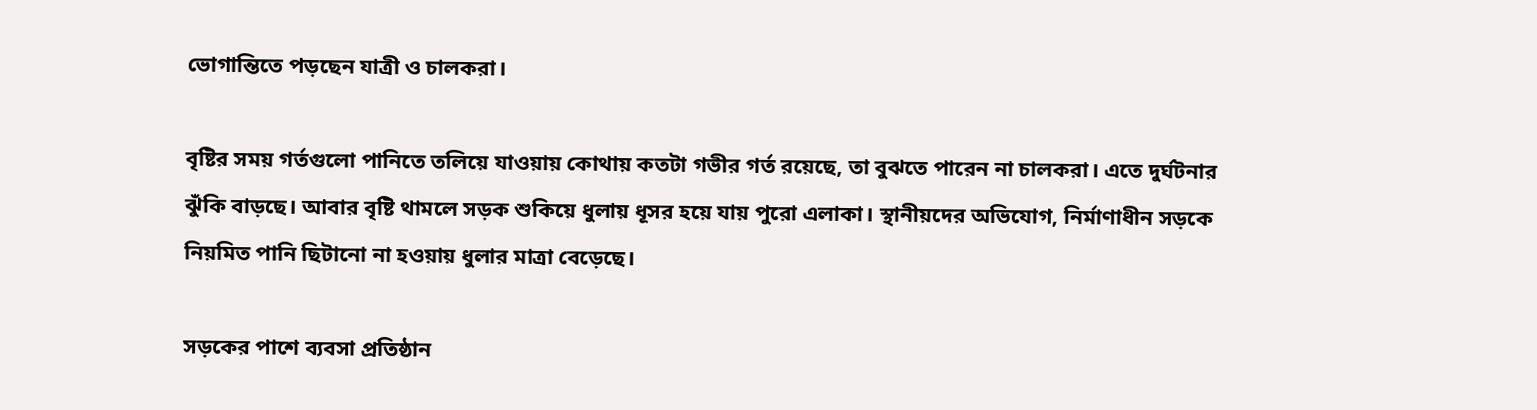ভোগান্তিতে পড়ছেন যাত্রী ও চালকরা।

বৃষ্টির সময় গর্তগুলো পানিতে তলিয়ে যাওয়ায় কোথায় কতটা গভীর গর্ত রয়েছে, তা বুঝতে পারেন না চালকরা। এতে দুর্ঘটনার ঝুঁকি বাড়ছে। আবার বৃষ্টি থামলে সড়ক শুকিয়ে ধুলায় ধূসর হয়ে যায় পুরো এলাকা। স্থানীয়দের অভিযোগ, নির্মাণাধীন সড়কে নিয়মিত পানি ছিটানো না হওয়ায় ধুলার মাত্রা বেড়েছে।

সড়কের পাশে ব্যবসা প্রতিষ্ঠান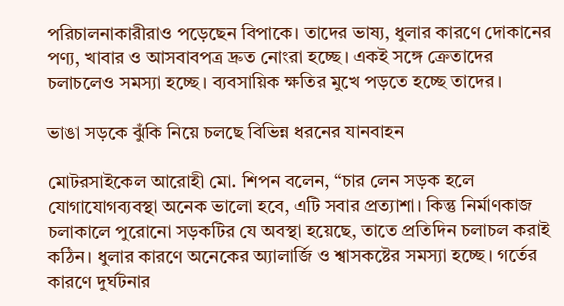পরিচালনাকারীরাও পড়েছেন বিপাকে। তাদের ভাষ্য, ধুলার কারণে দোকানের পণ্য, খাবার ও আসবাবপত্র দ্রুত নোংরা হচ্ছে। একই সঙ্গে ক্রেতাদের চলাচলেও সমস্যা হচ্ছে। ব্যবসায়িক ক্ষতির মুখে পড়তে হচ্ছে তাদের।

ভাঙা সড়কে ঝুঁকি নিয়ে চলছে বিভিন্ন ধরনের যানবাহন

মোটরসাইকেল আরোহী মো. শিপন বলেন, “চার লেন সড়ক হলে যোগাযোগব্যবস্থা অনেক ভালো হবে, এটি সবার প্রত্যাশা। কিন্তু নির্মাণকাজ চলাকালে পুরোনো সড়কটির যে অবস্থা হয়েছে, তাতে প্রতিদিন চলাচল করাই কঠিন। ধুলার কারণে অনেকের অ্যালার্জি ও শ্বাসকষ্টের সমস্যা হচ্ছে। গর্তের কারণে দুর্ঘটনার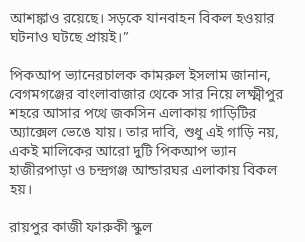আশঙ্কাও রয়েছে। সড়কে যানবাহন বিকল হওয়ার ঘটনাও ঘটছে প্রায়ই।”

পিকআপ ভ্যানেরচালক কামরুল ইসলাম জানান, বেগমগঞ্জের বাংলাবাজার থেকে সার নিয়ে লক্ষ্মীপুর শহরে আসার পথে জকসিন এলাকায় গাড়িটির অ্যাক্সেল ভেঙে যায়। তার দাবি, শুধু এই গাড়ি নয়, একই মালিকের আরো দুটি পিকআপ ভ্যান হাজীরপাড়া ও চন্দ্রগঞ্জ আন্ডারঘর এলাকায় বিকল হয়।

রায়পুর কাজী ফারুকী স্কুল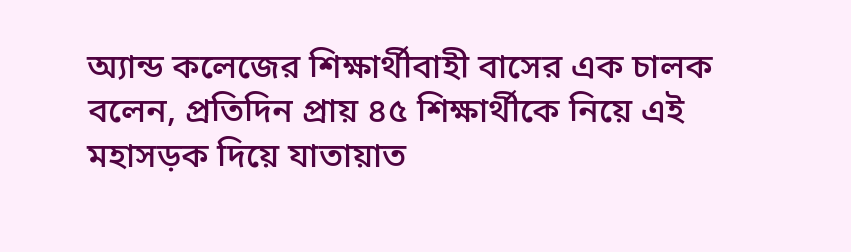অ্যান্ড কলেজের শিক্ষার্থীবাহী বাসের এক চালক বলেন, প্রতিদিন প্রায় ৪৫ শিক্ষার্থীকে নিয়ে এই মহাসড়ক দিয়ে যাতায়াত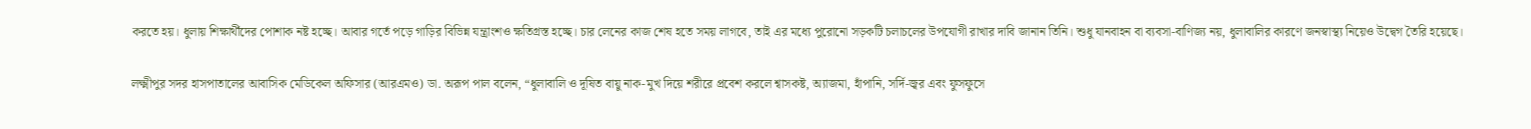করতে হয়। ধুলায় শিক্ষার্থীদের পোশাক নষ্ট হচ্ছে। আবার গর্তে পড়ে গাড়ির বিভিন্ন যন্ত্রাংশও ক্ষতিগ্রস্ত হচ্ছে। চার লেনের কাজ শেষ হতে সময় লাগবে, তাই এর মধ্যে পুরোনো সড়কটি চলাচলের উপযোগী রাখার দাবি জানান তিনি। শুধু যানবাহন বা ব্যবসা-বাণিজ্য নয়, ধুলাবালির কারণে জনস্বাস্থ্য নিয়েও উদ্বেগ তৈরি হয়েছে।

লক্ষ্মীপুর সদর হাসপাতালের আবাসিক মেডিকেল অফিসার (আরএমও) ডা. অরূপ পাল বলেন, “ধুলাবালি ও দূষিত বায়ু নাক-মুখ দিয়ে শরীরে প্রবেশ করলে শ্বাসকষ্ট, অ্যাজমা, হাঁপানি, সর্দি-জ্বর এবং ফুসফুসে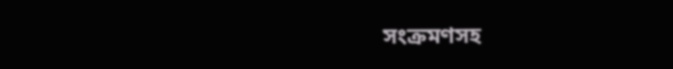সংক্রমণসহ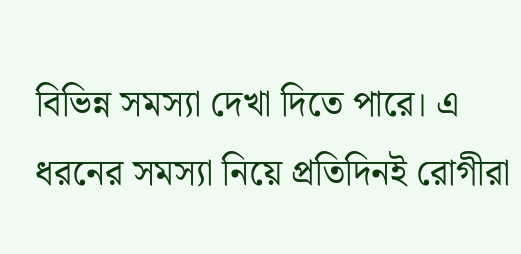বিভিন্ন সমস্যা দেখা দিতে পারে। এ ধরনের সমস্যা নিয়ে প্রতিদিনই রোগীরা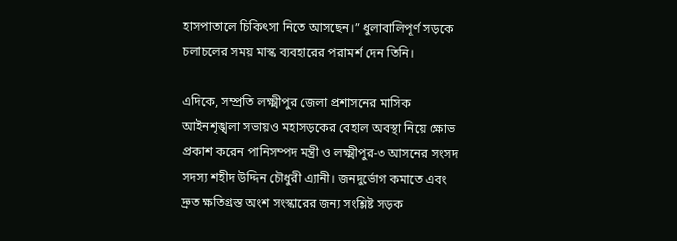হাসপাতালে চিকিৎসা নিতে আসছেন।” ধুলাবালিপূর্ণ সড়কে চলাচলের সময় মাস্ক ব্যবহারের পরামর্শ দেন তিনি।

এদিকে, সম্প্রতি লক্ষ্মীপুর জেলা প্রশাসনের মাসিক আইনশৃঙ্খলা সভায়ও মহাসড়কের বেহাল অবস্থা নিয়ে ক্ষোভ প্রকাশ করেন পানিসম্পদ মন্ত্রী ও লক্ষ্মীপুর-৩ আসনের সংসদ সদস্য শহীদ উদ্দিন চৌধুরী এ্যানী। জনদুর্ভোগ কমাতে এবং দ্রুত ক্ষতিগ্রস্ত অংশ সংস্কারের জন্য সংশ্লিষ্ট সড়ক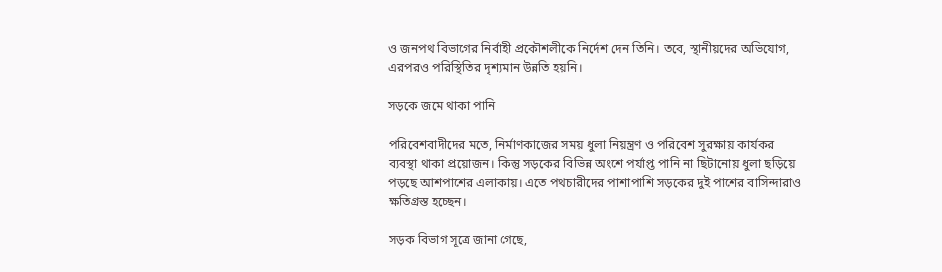ও জনপথ বিভাগের নির্বাহী প্রকৌশলীকে নির্দেশ দেন তিনি। তবে, স্থানীয়দের অভিযোগ, এরপরও পরিস্থিতির দৃশ্যমান উন্নতি হয়নি।

সড়কে জমে থাকা পানি

পরিবেশবাদীদের মতে, নির্মাণকাজের সময় ধুলা নিয়ন্ত্রণ ও পরিবেশ সুরক্ষায় কার্যকর ব্যবস্থা থাকা প্রয়োজন। কিন্তু সড়কের বিভিন্ন অংশে পর্যাপ্ত পানি না ছিটানোয় ধুলা ছড়িয়ে পড়ছে আশপাশের এলাকায়। এতে পথচারীদের পাশাপাশি সড়কের দুই পাশের বাসিন্দারাও ক্ষতিগ্রস্ত হচ্ছেন।

সড়ক বিভাগ সূত্রে জানা গেছে,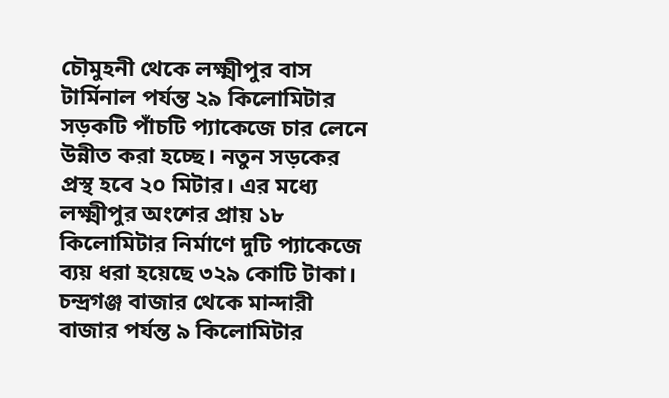চৌমুহনী থেকে লক্ষ্মীপুর বাস টার্মিনাল পর্যন্ত ২৯ কিলোমিটার সড়কটি পাঁচটি প্যাকেজে চার লেনে উন্নীত করা হচ্ছে। নতুন সড়কের প্রস্থ হবে ২০ মিটার। এর মধ্যে লক্ষ্মীপুর অংশের প্রায় ১৮ কিলোমিটার নির্মাণে দুটি প্যাকেজে ব্যয় ধরা হয়েছে ৩২৯ কোটি টাকা। চন্দ্রগঞ্জ বাজার থেকে মান্দারী বাজার পর্যন্ত ৯ কিলোমিটার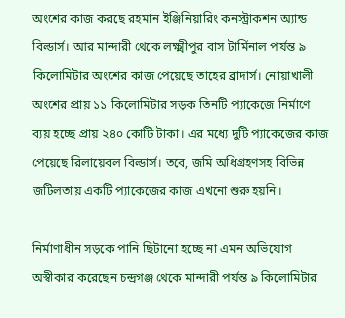অংশের কাজ করছে রহমান ইঞ্জিনিয়ারিং কনস্ট্রাকশন অ্যান্ড বিল্ডার্স। আর মান্দারী থেকে লক্ষ্মীপুর বাস টার্মিনাল পর্যন্ত ৯ কিলোমিটার অংশের কাজ পেয়েছে তাহের ব্রাদার্স। নোয়াখালী অংশের প্রায় ১১ কিলোমিটার সড়ক তিনটি প্যাকেজে নির্মাণে ব্যয় হচ্ছে প্রায় ২৪০ কোটি টাকা। এর মধ্যে দুটি প্যাকেজের কাজ পেয়েছে রিলায়েবল বিল্ডার্স। তবে, জমি অধিগ্রহণসহ বিভিন্ন জটিলতায় একটি প্যাকেজের কাজ এখনো শুরু হয়নি।

নির্মাণাধীন সড়কে পানি ছিটানো হচ্ছে না এমন অভিযোগ অস্বীকার করেছেন চন্দ্রগঞ্জ থেকে মান্দারী পর্যন্ত ৯ কিলোমিটার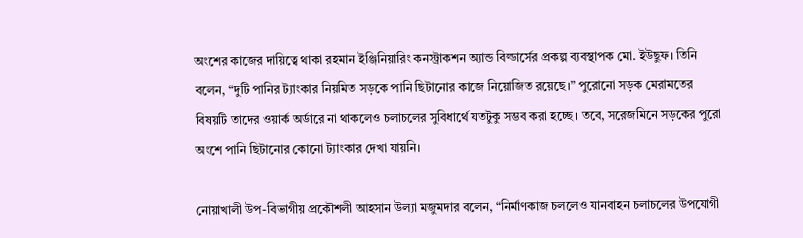অংশের কাজের দায়িত্বে থাকা রহমান ইঞ্জিনিয়ারিং কনস্ট্রাকশন অ্যান্ড বিল্ডার্সের প্রকল্প ব্যবস্থাপক মো. ইউছুফ। তিনি বলেন, “দুটি পানির ট্যাংকার নিয়মিত সড়কে পানি ছিটানোর কাজে নিয়োজিত রয়েছে।” পুরোনো সড়ক মেরামতের বিষয়টি তাদের ওয়ার্ক অর্ডারে না থাকলেও চলাচলের সুবিধার্থে যতটুকু সম্ভব করা হচ্ছে। তবে, সরেজমিনে সড়কের পুরো অংশে পানি ছিটানোর কোনো ট্যাংকার দেখা যায়নি।

নোয়াখালী উপ-বিভাগীয় প্রকৌশলী আহসান উল্যা মজুমদার বলেন, “নির্মাণকাজ চললেও যানবাহন চলাচলের উপযোগী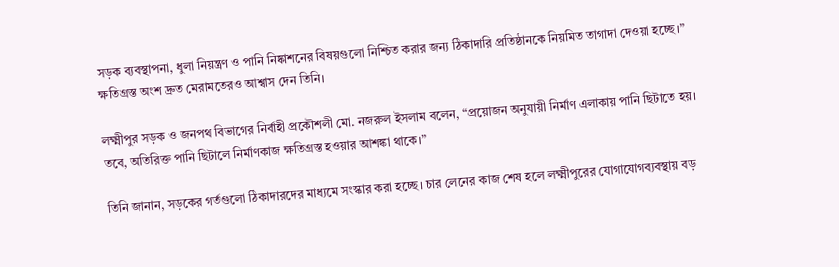সড়ক ব্যবস্থাপনা, ধুলা নিয়ন্ত্রণ ও পানি নিষ্কাশনের বিষয়গুলো নিশ্চিত করার জন্য ঠিকাদারি প্রতিষ্ঠানকে নিয়মিত তাগাদা দেওয়া হচ্ছে।” ক্ষতিগ্রস্ত অংশ দ্রুত মেরামতেরও আশ্বাস দেন তিনি।

লক্ষ্মীপুর সড়ক ও জনপথ বিভাগের নির্বাহী প্রকৌশলী মো. নজরুল ইসলাম বলেন, “প্রয়োজন অনুযায়ী নির্মাণ এলাকায় পানি ছিটাতে হয়। তবে, অতিরিক্ত পানি ছিটালে নির্মাণকাজ ক্ষতিগ্রস্ত হওয়ার আশঙ্কা থাকে।”

তিনি জানান, সড়কের গর্তগুলো ঠিকাদারদের মাধ্যমে সংস্কার করা হচ্ছে। চার লেনের কাজ শেষ হলে লক্ষ্মীপুরের যোগাযোগব্যবস্থায় বড়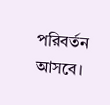পরিবর্তন আসবে।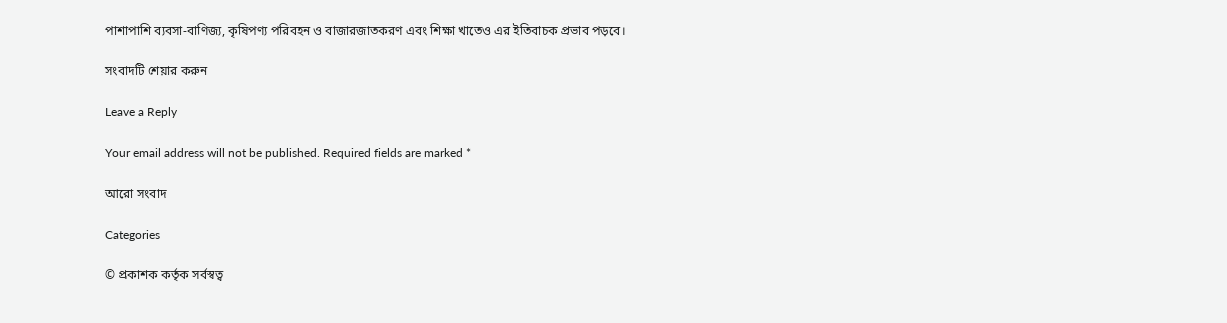পাশাপাশি ব্যবসা-বাণিজ্য, কৃষিপণ্য পরিবহন ও বাজারজাতকরণ এবং শিক্ষা খাতেও এর ইতিবাচক প্রভাব পড়বে।

সংবাদটি শেয়ার করুন

Leave a Reply

Your email address will not be published. Required fields are marked *

আরো সংবাদ

Categories

© প্রকাশক কর্তৃক সর্বস্বত্ব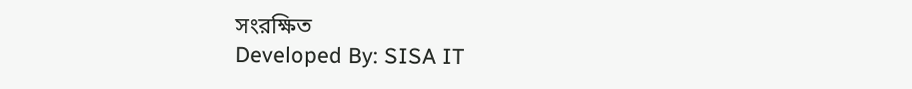সংরক্ষিত
Developed By: SISA IT